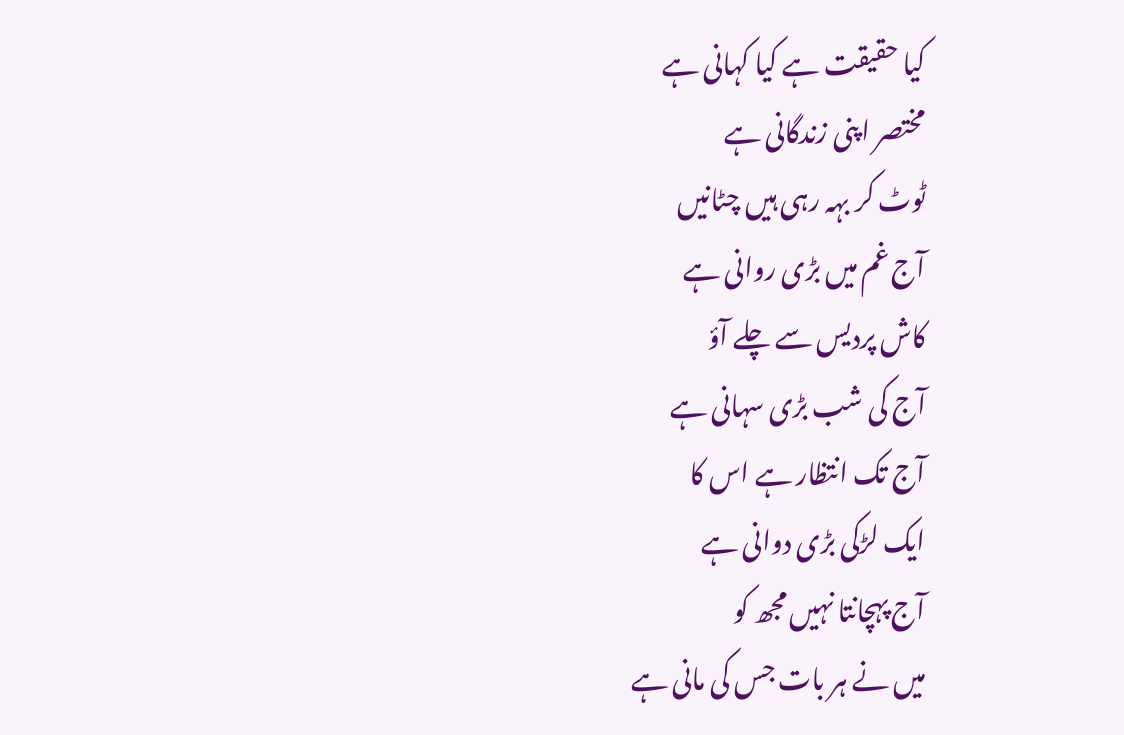کیا حقیقت ہے کیا کہانی ہے
مختصر اپنی زندگانی ہے
ٹوٹ کر بہہ رہی ہیں چٹانیں
آج غم میں بڑی روانی ہے
کاش پردیس سے چلے آؤ
آج کی شب بڑی سہانی ہے
آج تک انتظار ہے اس کا
ایک لڑکی بڑی دوانی ہے
آج پہچانتا نہیں مجھ کو
میں نے ہر بات جس کی مانی ہے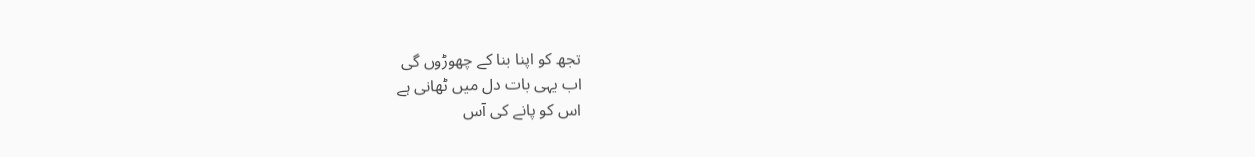تجھ کو اپنا بنا کے چھوڑوں گی
اب یہی بات دل میں ٹھانی ہے
اس کو پانے کی آس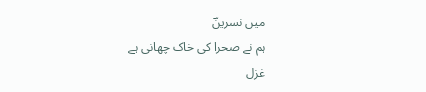میں نسرینؔ
ہم نے صحرا کی خاک چھانی ہے
غزل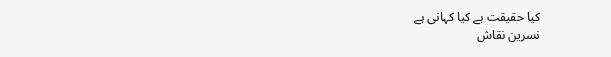کیا حقیقت ہے کیا کہانی ہے
نسرین نقاش